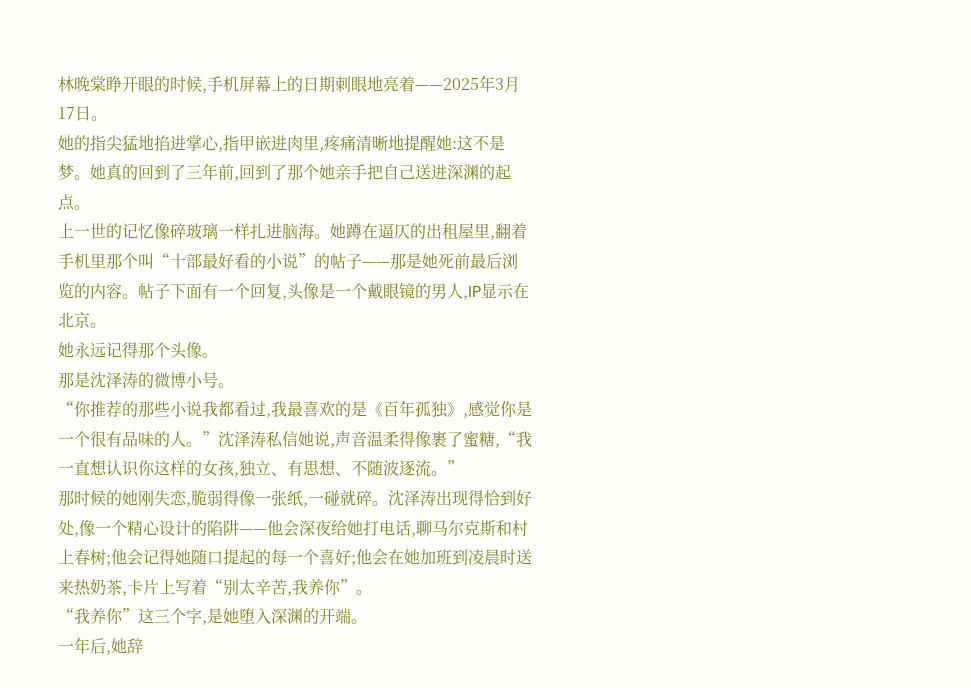林晚棠睁开眼的时候,手机屏幕上的日期刺眼地亮着——2025年3月17日。
她的指尖猛地掐进掌心,指甲嵌进肉里,疼痛清晰地提醒她:这不是梦。她真的回到了三年前,回到了那个她亲手把自己送进深渊的起点。
上一世的记忆像碎玻璃一样扎进脑海。她蹲在逼仄的出租屋里,翻着手机里那个叫“十部最好看的小说”的帖子——那是她死前最后浏览的内容。帖子下面有一个回复,头像是一个戴眼镜的男人,IP显示在北京。
她永远记得那个头像。
那是沈泽涛的微博小号。
“你推荐的那些小说我都看过,我最喜欢的是《百年孤独》,感觉你是一个很有品味的人。”沈泽涛私信她说,声音温柔得像裹了蜜糖,“我一直想认识你这样的女孩,独立、有思想、不随波逐流。”
那时候的她刚失恋,脆弱得像一张纸,一碰就碎。沈泽涛出现得恰到好处,像一个精心设计的陷阱——他会深夜给她打电话,聊马尔克斯和村上春树;他会记得她随口提起的每一个喜好;他会在她加班到凌晨时送来热奶茶,卡片上写着“别太辛苦,我养你”。
“我养你”这三个字,是她堕入深渊的开端。
一年后,她辞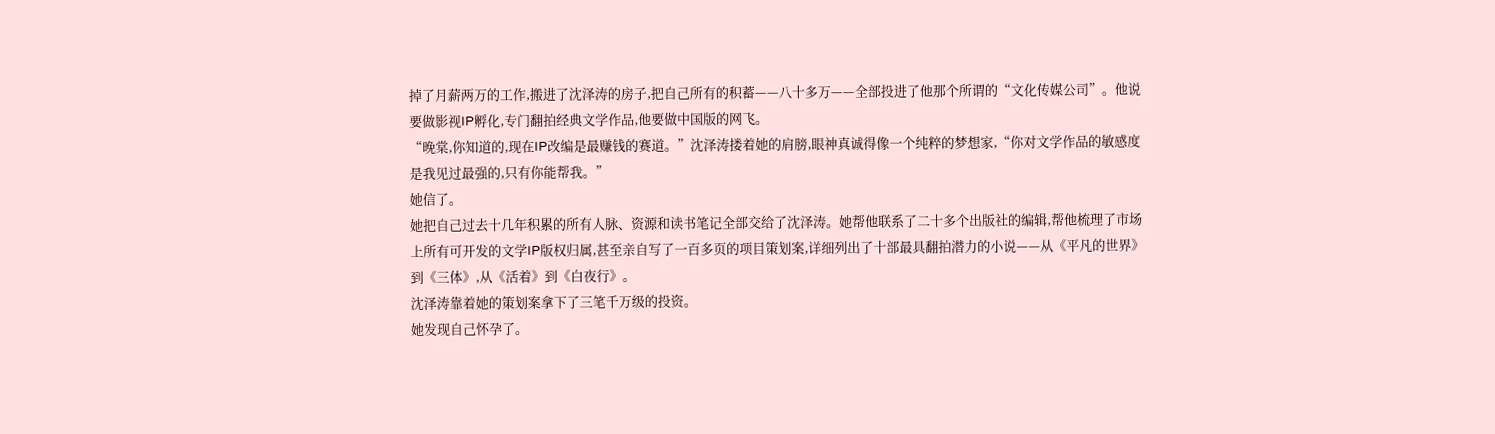掉了月薪两万的工作,搬进了沈泽涛的房子,把自己所有的积蓄——八十多万——全部投进了他那个所谓的“文化传媒公司”。他说要做影视IP孵化,专门翻拍经典文学作品,他要做中国版的网飞。
“晚棠,你知道的,现在IP改编是最赚钱的赛道。”沈泽涛搂着她的肩膀,眼神真诚得像一个纯粹的梦想家,“你对文学作品的敏感度是我见过最强的,只有你能帮我。”
她信了。
她把自己过去十几年积累的所有人脉、资源和读书笔记全部交给了沈泽涛。她帮他联系了二十多个出版社的编辑,帮他梳理了市场上所有可开发的文学IP版权归属,甚至亲自写了一百多页的项目策划案,详细列出了十部最具翻拍潜力的小说——从《平凡的世界》到《三体》,从《活着》到《白夜行》。
沈泽涛靠着她的策划案拿下了三笔千万级的投资。
她发现自己怀孕了。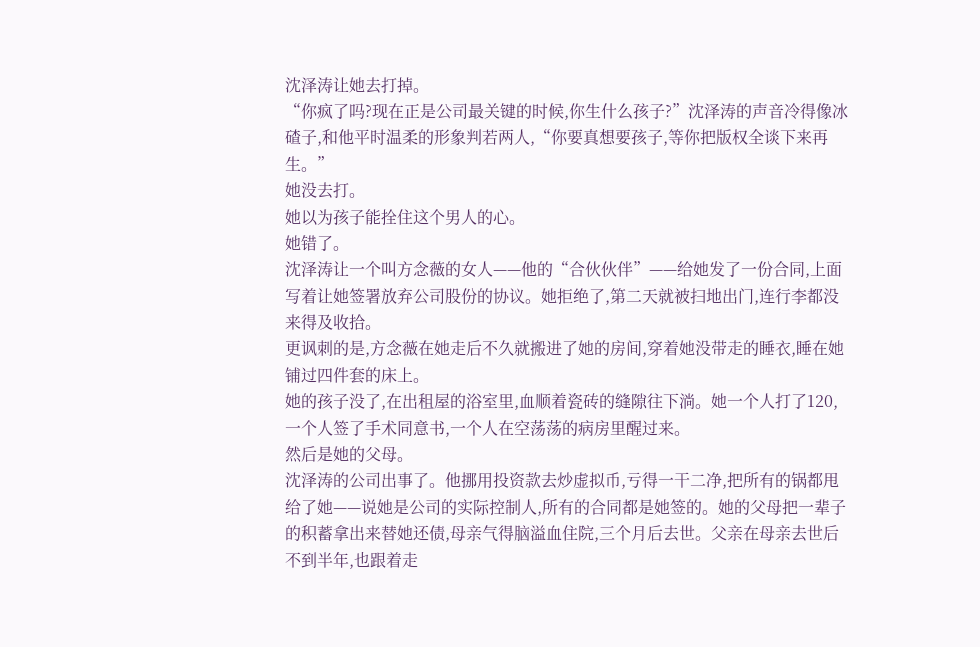沈泽涛让她去打掉。
“你疯了吗?现在正是公司最关键的时候,你生什么孩子?”沈泽涛的声音冷得像冰碴子,和他平时温柔的形象判若两人,“你要真想要孩子,等你把版权全谈下来再生。”
她没去打。
她以为孩子能拴住这个男人的心。
她错了。
沈泽涛让一个叫方念薇的女人——他的“合伙伙伴”——给她发了一份合同,上面写着让她签署放弃公司股份的协议。她拒绝了,第二天就被扫地出门,连行李都没来得及收拾。
更讽刺的是,方念薇在她走后不久就搬进了她的房间,穿着她没带走的睡衣,睡在她铺过四件套的床上。
她的孩子没了,在出租屋的浴室里,血顺着瓷砖的缝隙往下淌。她一个人打了120,一个人签了手术同意书,一个人在空荡荡的病房里醒过来。
然后是她的父母。
沈泽涛的公司出事了。他挪用投资款去炒虚拟币,亏得一干二净,把所有的锅都甩给了她——说她是公司的实际控制人,所有的合同都是她签的。她的父母把一辈子的积蓄拿出来替她还债,母亲气得脑溢血住院,三个月后去世。父亲在母亲去世后不到半年,也跟着走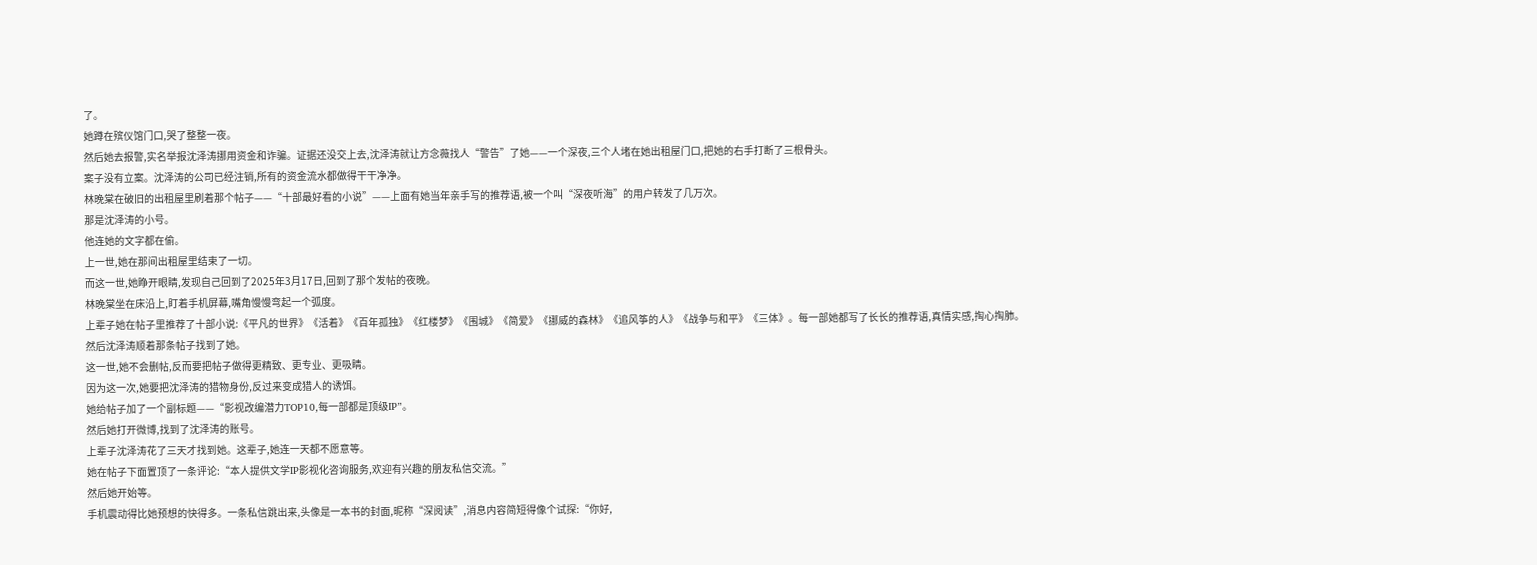了。
她蹲在殡仪馆门口,哭了整整一夜。
然后她去报警,实名举报沈泽涛挪用资金和诈骗。证据还没交上去,沈泽涛就让方念薇找人“警告”了她——一个深夜,三个人堵在她出租屋门口,把她的右手打断了三根骨头。
案子没有立案。沈泽涛的公司已经注销,所有的资金流水都做得干干净净。
林晚棠在破旧的出租屋里刷着那个帖子——“十部最好看的小说”——上面有她当年亲手写的推荐语,被一个叫“深夜听海”的用户转发了几万次。
那是沈泽涛的小号。
他连她的文字都在偷。
上一世,她在那间出租屋里结束了一切。
而这一世,她睁开眼睛,发现自己回到了2025年3月17日,回到了那个发帖的夜晚。
林晚棠坐在床沿上,盯着手机屏幕,嘴角慢慢弯起一个弧度。
上辈子她在帖子里推荐了十部小说:《平凡的世界》《活着》《百年孤独》《红楼梦》《围城》《简爱》《挪威的森林》《追风筝的人》《战争与和平》《三体》。每一部她都写了长长的推荐语,真情实感,掏心掏肺。
然后沈泽涛顺着那条帖子找到了她。
这一世,她不会删帖,反而要把帖子做得更精致、更专业、更吸睛。
因为这一次,她要把沈泽涛的猎物身份,反过来变成猎人的诱饵。
她给帖子加了一个副标题——“影视改编潜力TOP10,每一部都是顶级IP”。
然后她打开微博,找到了沈泽涛的账号。
上辈子沈泽涛花了三天才找到她。这辈子,她连一天都不愿意等。
她在帖子下面置顶了一条评论:“本人提供文学IP影视化咨询服务,欢迎有兴趣的朋友私信交流。”
然后她开始等。
手机震动得比她预想的快得多。一条私信跳出来,头像是一本书的封面,昵称“深阅读”,消息内容简短得像个试探:“你好,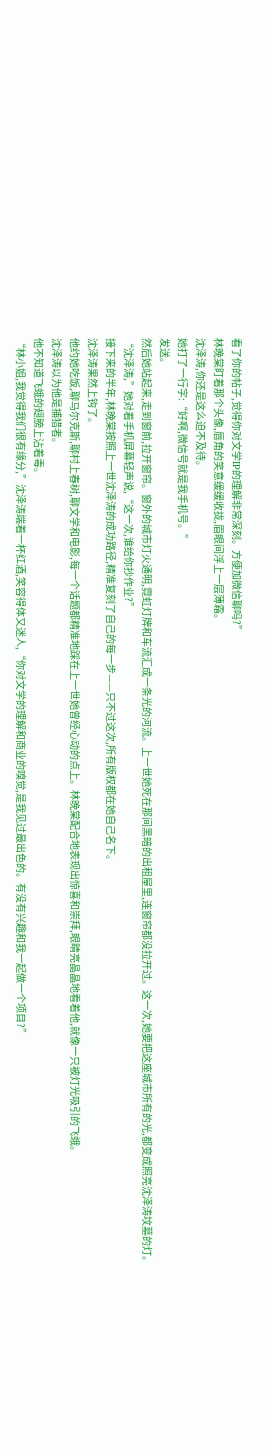看了你的帖子,觉得你对文学IP的理解非常深刻。方便加微信聊吗?”
林晚棠盯着那个头像,唇角的笑意缓缓收拢,眉眼间浮上一层薄霜。
沈泽涛,你还是这么迫不及待。
她打了一行字:“好啊,微信号就是我手机号。”
发送。
然后她站起来,走到窗前,拉开窗帘。窗外的城市灯火通明,霓虹灯牌和车流汇成一条光的河流。上一世她死在那间黑暗的出租屋里,连窗帘都没拉开过。这一次,她要把这座城市所有的光,都变成照亮沈泽涛坟墓的灯。
“沈泽涛,”她对着手机屏幕轻声说,“这一次,谁给你抄作业?”
接下来的半年,林晚棠按照上一世沈泽涛的成功路径,精准复刻了自己的每一步——只不过这次,所有版权都在她自己名下。
沈泽涛果然上钩了。
他约她吃饭,聊马尔克斯,聊村上春树,聊文学和电影,每一个话题都精准地踩在上一世她曾经心动的点上。林晚棠配合地表现出惊喜和崇拜,眼睛亮晶晶地看着他,就像一只被灯光吸引的飞蛾。
沈泽涛以为他是捕猎者。
他不知道飞蛾的翅膀上沾着毒。
“林小姐,我觉得我们很有缘分,”沈泽涛端着一杯红酒,笑容得体又迷人,“你对文学的理解和商业的嗅觉,是我见过最出色的。有没有兴趣和我一起做一个项目?”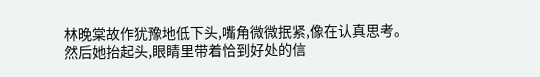林晚棠故作犹豫地低下头,嘴角微微抿紧,像在认真思考。
然后她抬起头,眼睛里带着恰到好处的信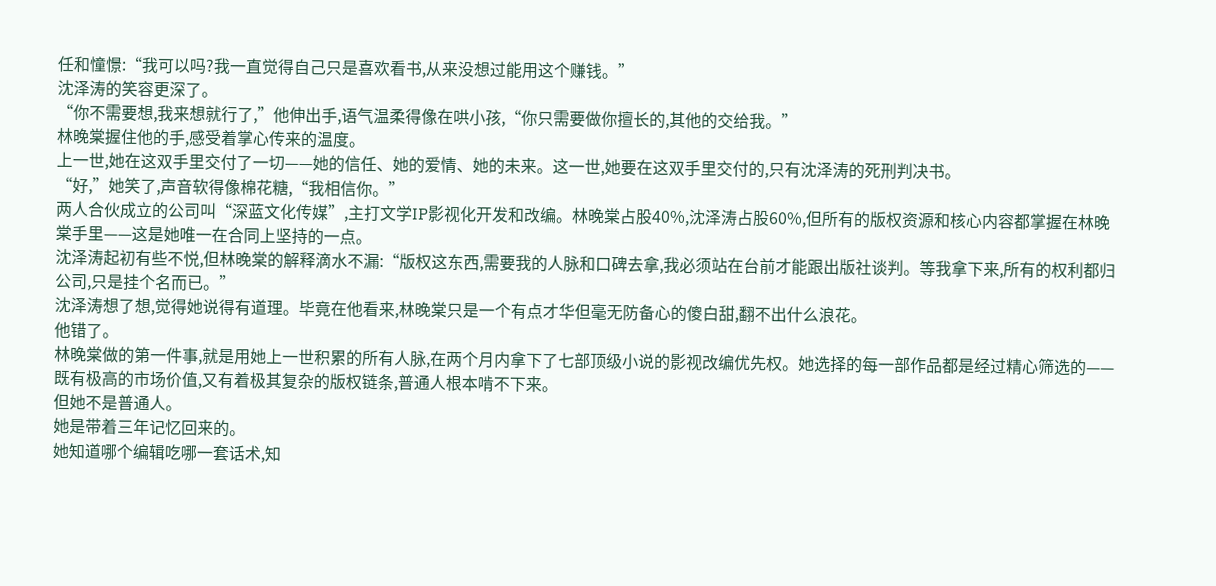任和憧憬:“我可以吗?我一直觉得自己只是喜欢看书,从来没想过能用这个赚钱。”
沈泽涛的笑容更深了。
“你不需要想,我来想就行了,”他伸出手,语气温柔得像在哄小孩,“你只需要做你擅长的,其他的交给我。”
林晚棠握住他的手,感受着掌心传来的温度。
上一世,她在这双手里交付了一切——她的信任、她的爱情、她的未来。这一世,她要在这双手里交付的,只有沈泽涛的死刑判决书。
“好,”她笑了,声音软得像棉花糖,“我相信你。”
两人合伙成立的公司叫“深蓝文化传媒”,主打文学IP影视化开发和改编。林晚棠占股40%,沈泽涛占股60%,但所有的版权资源和核心内容都掌握在林晚棠手里——这是她唯一在合同上坚持的一点。
沈泽涛起初有些不悦,但林晚棠的解释滴水不漏:“版权这东西,需要我的人脉和口碑去拿,我必须站在台前才能跟出版社谈判。等我拿下来,所有的权利都归公司,只是挂个名而已。”
沈泽涛想了想,觉得她说得有道理。毕竟在他看来,林晚棠只是一个有点才华但毫无防备心的傻白甜,翻不出什么浪花。
他错了。
林晚棠做的第一件事,就是用她上一世积累的所有人脉,在两个月内拿下了七部顶级小说的影视改编优先权。她选择的每一部作品都是经过精心筛选的——既有极高的市场价值,又有着极其复杂的版权链条,普通人根本啃不下来。
但她不是普通人。
她是带着三年记忆回来的。
她知道哪个编辑吃哪一套话术,知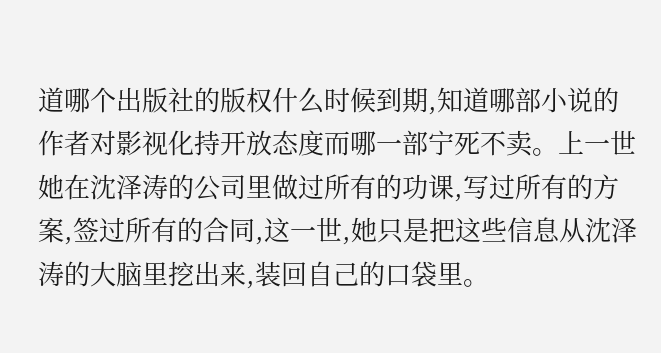道哪个出版社的版权什么时候到期,知道哪部小说的作者对影视化持开放态度而哪一部宁死不卖。上一世她在沈泽涛的公司里做过所有的功课,写过所有的方案,签过所有的合同,这一世,她只是把这些信息从沈泽涛的大脑里挖出来,装回自己的口袋里。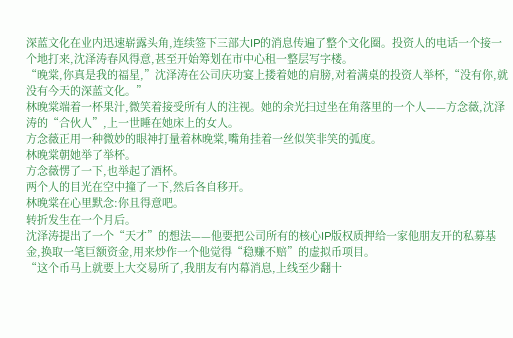深蓝文化在业内迅速崭露头角,连续签下三部大IP的消息传遍了整个文化圈。投资人的电话一个接一个地打来,沈泽涛春风得意,甚至开始筹划在市中心租一整层写字楼。
“晚棠,你真是我的福星,”沈泽涛在公司庆功宴上搂着她的肩膀,对着满桌的投资人举杯,“没有你,就没有今天的深蓝文化。”
林晚棠端着一杯果汁,微笑着接受所有人的注视。她的余光扫过坐在角落里的一个人——方念薇,沈泽涛的“合伙人”,上一世睡在她床上的女人。
方念薇正用一种微妙的眼神打量着林晚棠,嘴角挂着一丝似笑非笑的弧度。
林晚棠朝她举了举杯。
方念薇愣了一下,也举起了酒杯。
两个人的目光在空中撞了一下,然后各自移开。
林晚棠在心里默念:你且得意吧。
转折发生在一个月后。
沈泽涛提出了一个“天才”的想法——他要把公司所有的核心IP版权质押给一家他朋友开的私募基金,换取一笔巨额资金,用来炒作一个他觉得“稳赚不赔”的虚拟币项目。
“这个币马上就要上大交易所了,我朋友有内幕消息,上线至少翻十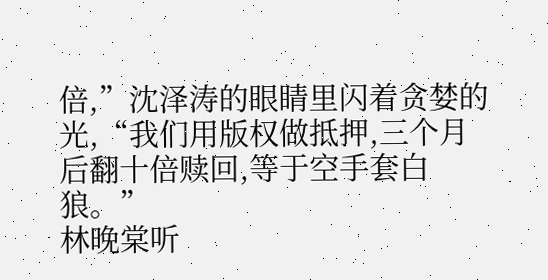倍,”沈泽涛的眼睛里闪着贪婪的光,“我们用版权做抵押,三个月后翻十倍赎回,等于空手套白狼。”
林晚棠听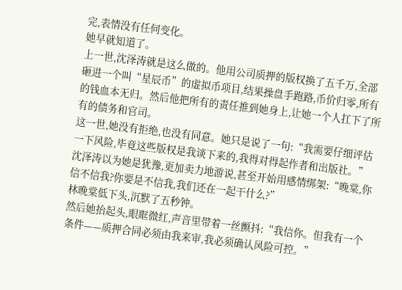完,表情没有任何变化。
她早就知道了。
上一世,沈泽涛就是这么做的。他用公司质押的版权换了五千万,全部砸进一个叫“星辰币”的虚拟币项目,结果操盘手跑路,币价归零,所有的钱血本无归。然后他把所有的责任推到她身上,让她一个人扛下了所有的债务和官司。
这一世,她没有拒绝,也没有同意。她只是说了一句:“我需要仔细评估一下风险,毕竟这些版权是我谈下来的,我得对得起作者和出版社。”
沈泽涛以为她是犹豫,更加卖力地游说,甚至开始用感情绑架:“晚棠,你信不信我?你要是不信我,我们还在一起干什么?”
林晚棠低下头,沉默了五秒钟。
然后她抬起头,眼眶微红,声音里带着一丝颤抖:“我信你。但我有一个条件——质押合同必须由我来审,我必须确认风险可控。”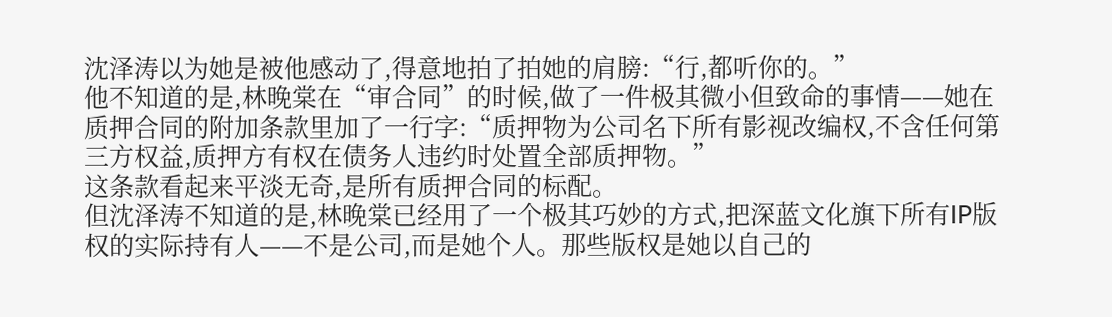沈泽涛以为她是被他感动了,得意地拍了拍她的肩膀:“行,都听你的。”
他不知道的是,林晚棠在“审合同”的时候,做了一件极其微小但致命的事情——她在质押合同的附加条款里加了一行字:“质押物为公司名下所有影视改编权,不含任何第三方权益,质押方有权在债务人违约时处置全部质押物。”
这条款看起来平淡无奇,是所有质押合同的标配。
但沈泽涛不知道的是,林晚棠已经用了一个极其巧妙的方式,把深蓝文化旗下所有IP版权的实际持有人——不是公司,而是她个人。那些版权是她以自己的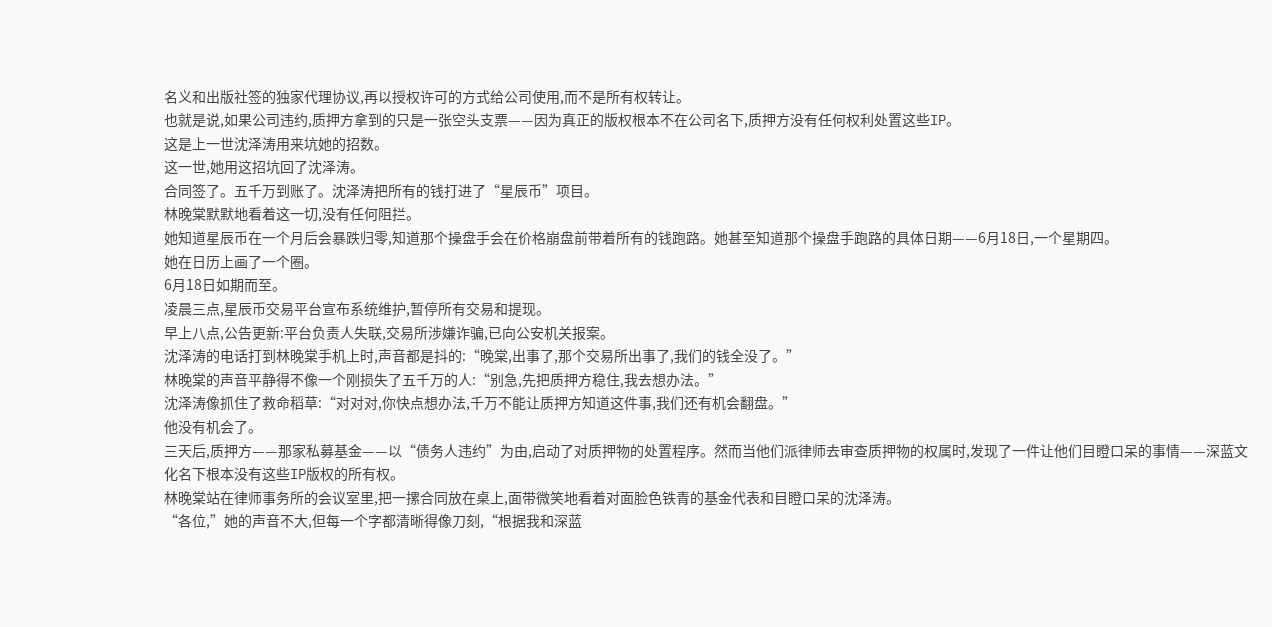名义和出版社签的独家代理协议,再以授权许可的方式给公司使用,而不是所有权转让。
也就是说,如果公司违约,质押方拿到的只是一张空头支票——因为真正的版权根本不在公司名下,质押方没有任何权利处置这些IP。
这是上一世沈泽涛用来坑她的招数。
这一世,她用这招坑回了沈泽涛。
合同签了。五千万到账了。沈泽涛把所有的钱打进了“星辰币”项目。
林晚棠默默地看着这一切,没有任何阻拦。
她知道星辰币在一个月后会暴跌归零,知道那个操盘手会在价格崩盘前带着所有的钱跑路。她甚至知道那个操盘手跑路的具体日期——6月18日,一个星期四。
她在日历上画了一个圈。
6月18日如期而至。
凌晨三点,星辰币交易平台宣布系统维护,暂停所有交易和提现。
早上八点,公告更新:平台负责人失联,交易所涉嫌诈骗,已向公安机关报案。
沈泽涛的电话打到林晚棠手机上时,声音都是抖的:“晚棠,出事了,那个交易所出事了,我们的钱全没了。”
林晚棠的声音平静得不像一个刚损失了五千万的人:“别急,先把质押方稳住,我去想办法。”
沈泽涛像抓住了救命稻草:“对对对,你快点想办法,千万不能让质押方知道这件事,我们还有机会翻盘。”
他没有机会了。
三天后,质押方——那家私募基金——以“债务人违约”为由,启动了对质押物的处置程序。然而当他们派律师去审查质押物的权属时,发现了一件让他们目瞪口呆的事情——深蓝文化名下根本没有这些IP版权的所有权。
林晚棠站在律师事务所的会议室里,把一摞合同放在桌上,面带微笑地看着对面脸色铁青的基金代表和目瞪口呆的沈泽涛。
“各位,”她的声音不大,但每一个字都清晰得像刀刻,“根据我和深蓝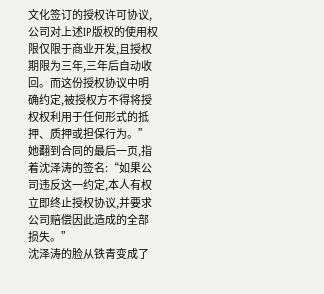文化签订的授权许可协议,公司对上述IP版权的使用权限仅限于商业开发,且授权期限为三年,三年后自动收回。而这份授权协议中明确约定,被授权方不得将授权权利用于任何形式的抵押、质押或担保行为。”
她翻到合同的最后一页,指着沈泽涛的签名:“如果公司违反这一约定,本人有权立即终止授权协议,并要求公司赔偿因此造成的全部损失。”
沈泽涛的脸从铁青变成了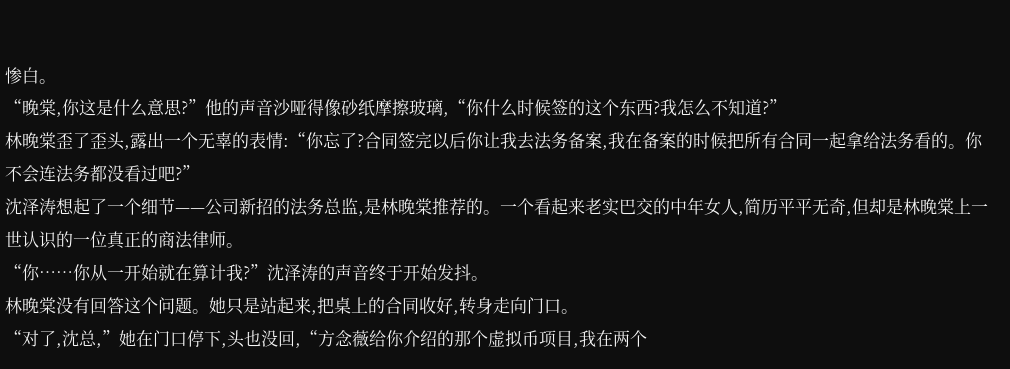惨白。
“晚棠,你这是什么意思?”他的声音沙哑得像砂纸摩擦玻璃,“你什么时候签的这个东西?我怎么不知道?”
林晚棠歪了歪头,露出一个无辜的表情:“你忘了?合同签完以后你让我去法务备案,我在备案的时候把所有合同一起拿给法务看的。你不会连法务都没看过吧?”
沈泽涛想起了一个细节——公司新招的法务总监,是林晚棠推荐的。一个看起来老实巴交的中年女人,简历平平无奇,但却是林晚棠上一世认识的一位真正的商法律师。
“你……你从一开始就在算计我?”沈泽涛的声音终于开始发抖。
林晚棠没有回答这个问题。她只是站起来,把桌上的合同收好,转身走向门口。
“对了,沈总,”她在门口停下,头也没回,“方念薇给你介绍的那个虚拟币项目,我在两个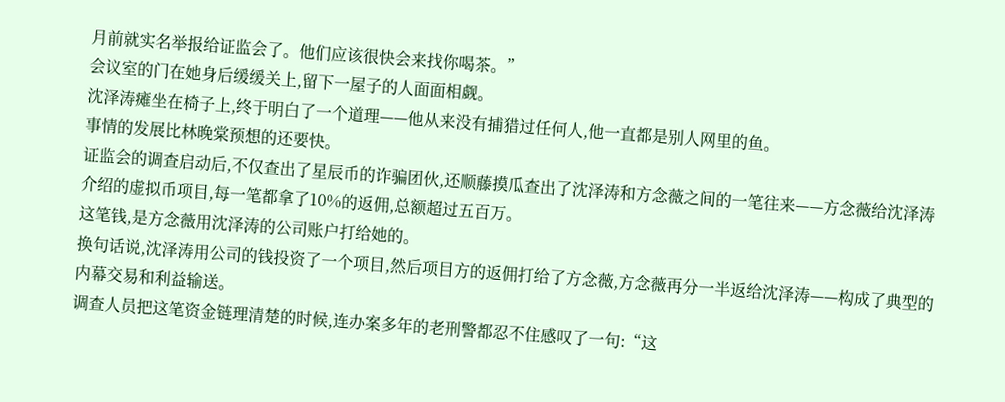月前就实名举报给证监会了。他们应该很快会来找你喝茶。”
会议室的门在她身后缓缓关上,留下一屋子的人面面相觑。
沈泽涛瘫坐在椅子上,终于明白了一个道理——他从来没有捕猎过任何人,他一直都是别人网里的鱼。
事情的发展比林晚棠预想的还要快。
证监会的调查启动后,不仅查出了星辰币的诈骗团伙,还顺藤摸瓜查出了沈泽涛和方念薇之间的一笔往来——方念薇给沈泽涛介绍的虚拟币项目,每一笔都拿了10%的返佣,总额超过五百万。
这笔钱,是方念薇用沈泽涛的公司账户打给她的。
换句话说,沈泽涛用公司的钱投资了一个项目,然后项目方的返佣打给了方念薇,方念薇再分一半返给沈泽涛——构成了典型的内幕交易和利益输送。
调查人员把这笔资金链理清楚的时候,连办案多年的老刑警都忍不住感叹了一句:“这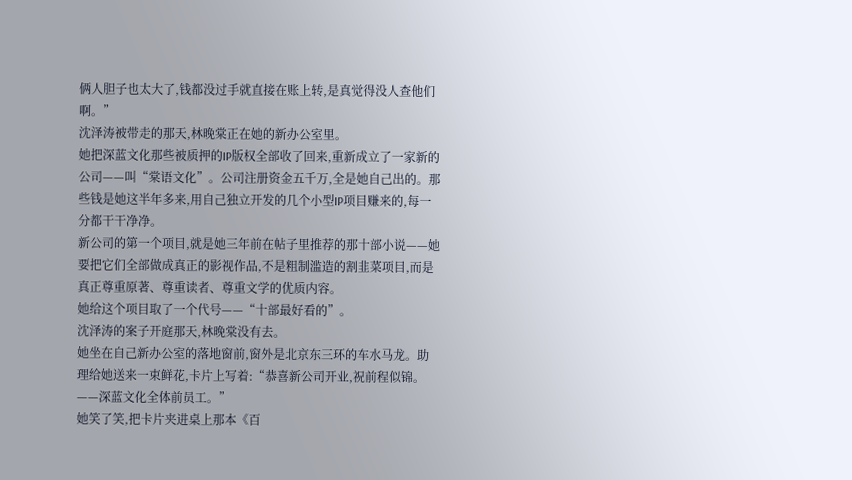俩人胆子也太大了,钱都没过手就直接在账上转,是真觉得没人查他们啊。”
沈泽涛被带走的那天,林晚棠正在她的新办公室里。
她把深蓝文化那些被质押的IP版权全部收了回来,重新成立了一家新的公司——叫“棠语文化”。公司注册资金五千万,全是她自己出的。那些钱是她这半年多来,用自己独立开发的几个小型IP项目赚来的,每一分都干干净净。
新公司的第一个项目,就是她三年前在帖子里推荐的那十部小说——她要把它们全部做成真正的影视作品,不是粗制滥造的割韭菜项目,而是真正尊重原著、尊重读者、尊重文学的优质内容。
她给这个项目取了一个代号——“十部最好看的”。
沈泽涛的案子开庭那天,林晚棠没有去。
她坐在自己新办公室的落地窗前,窗外是北京东三环的车水马龙。助理给她送来一束鲜花,卡片上写着:“恭喜新公司开业,祝前程似锦。——深蓝文化全体前员工。”
她笑了笑,把卡片夹进桌上那本《百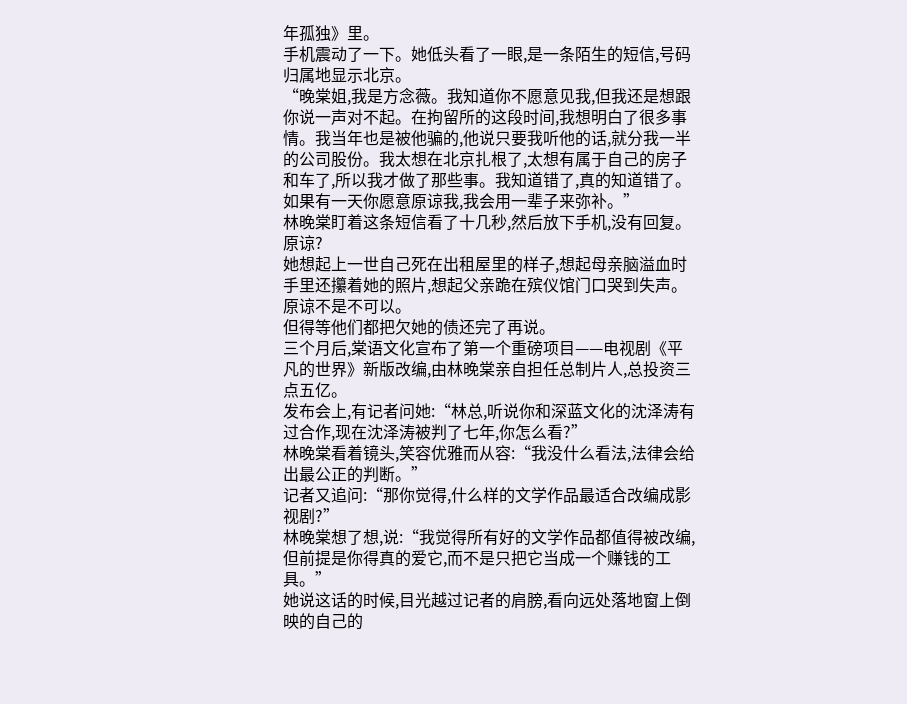年孤独》里。
手机震动了一下。她低头看了一眼,是一条陌生的短信,号码归属地显示北京。
“晚棠姐,我是方念薇。我知道你不愿意见我,但我还是想跟你说一声对不起。在拘留所的这段时间,我想明白了很多事情。我当年也是被他骗的,他说只要我听他的话,就分我一半的公司股份。我太想在北京扎根了,太想有属于自己的房子和车了,所以我才做了那些事。我知道错了,真的知道错了。如果有一天你愿意原谅我,我会用一辈子来弥补。”
林晚棠盯着这条短信看了十几秒,然后放下手机,没有回复。
原谅?
她想起上一世自己死在出租屋里的样子,想起母亲脑溢血时手里还攥着她的照片,想起父亲跪在殡仪馆门口哭到失声。
原谅不是不可以。
但得等他们都把欠她的债还完了再说。
三个月后,棠语文化宣布了第一个重磅项目——电视剧《平凡的世界》新版改编,由林晚棠亲自担任总制片人,总投资三点五亿。
发布会上,有记者问她:“林总,听说你和深蓝文化的沈泽涛有过合作,现在沈泽涛被判了七年,你怎么看?”
林晚棠看着镜头,笑容优雅而从容:“我没什么看法,法律会给出最公正的判断。”
记者又追问:“那你觉得,什么样的文学作品最适合改编成影视剧?”
林晚棠想了想,说:“我觉得所有好的文学作品都值得被改编,但前提是你得真的爱它,而不是只把它当成一个赚钱的工具。”
她说这话的时候,目光越过记者的肩膀,看向远处落地窗上倒映的自己的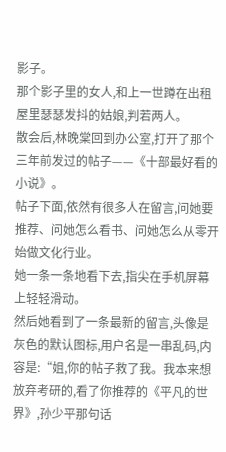影子。
那个影子里的女人,和上一世蹲在出租屋里瑟瑟发抖的姑娘,判若两人。
散会后,林晚棠回到办公室,打开了那个三年前发过的帖子——《十部最好看的小说》。
帖子下面,依然有很多人在留言,问她要推荐、问她怎么看书、问她怎么从零开始做文化行业。
她一条一条地看下去,指尖在手机屏幕上轻轻滑动。
然后她看到了一条最新的留言,头像是灰色的默认图标,用户名是一串乱码,内容是:“姐,你的帖子救了我。我本来想放弃考研的,看了你推荐的《平凡的世界》,孙少平那句话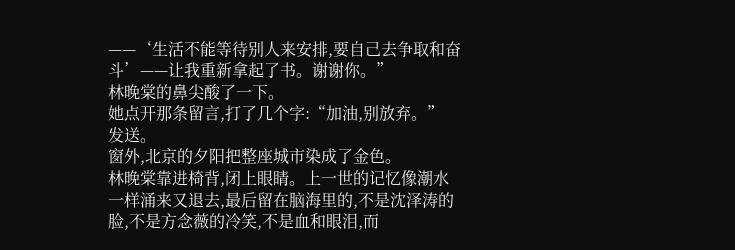——‘生活不能等待别人来安排,要自己去争取和奋斗’——让我重新拿起了书。谢谢你。”
林晚棠的鼻尖酸了一下。
她点开那条留言,打了几个字:“加油,别放弃。”
发送。
窗外,北京的夕阳把整座城市染成了金色。
林晚棠靠进椅背,闭上眼睛。上一世的记忆像潮水一样涌来又退去,最后留在脑海里的,不是沈泽涛的脸,不是方念薇的冷笑,不是血和眼泪,而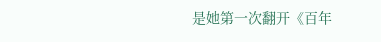是她第一次翻开《百年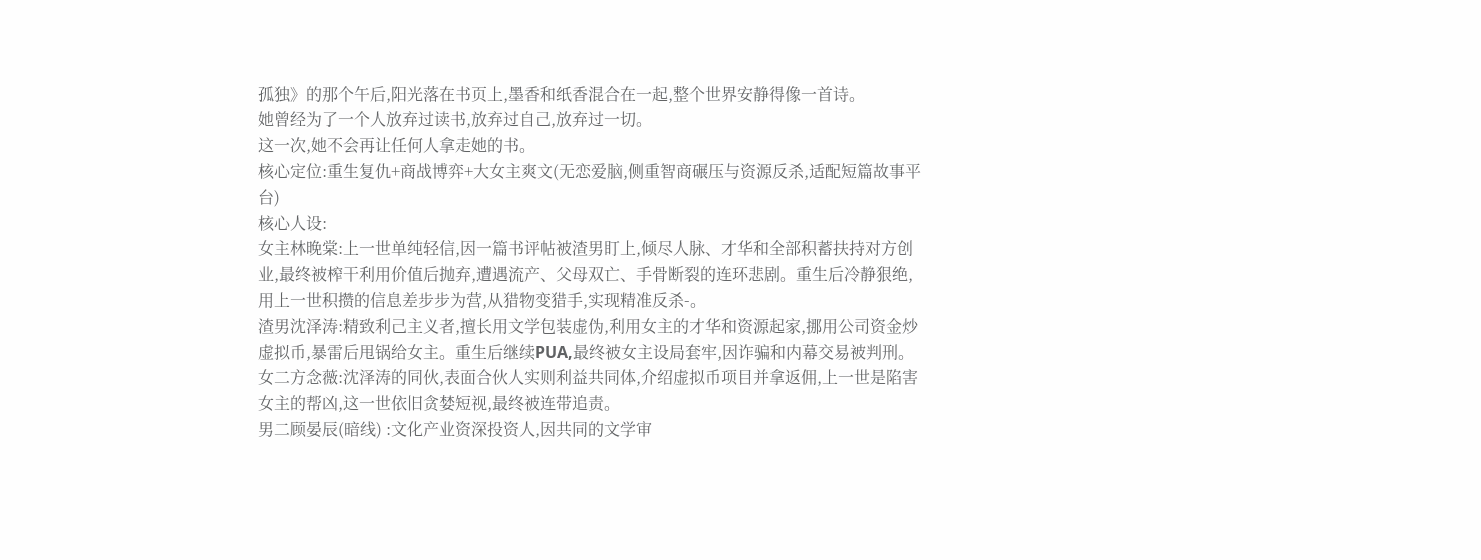孤独》的那个午后,阳光落在书页上,墨香和纸香混合在一起,整个世界安静得像一首诗。
她曾经为了一个人放弃过读书,放弃过自己,放弃过一切。
这一次,她不会再让任何人拿走她的书。
核心定位:重生复仇+商战博弈+大女主爽文(无恋爱脑,侧重智商碾压与资源反杀,适配短篇故事平台)
核心人设:
女主林晚棠:上一世单纯轻信,因一篇书评帖被渣男盯上,倾尽人脉、才华和全部积蓄扶持对方创业,最终被榨干利用价值后抛弃,遭遇流产、父母双亡、手骨断裂的连环悲剧。重生后冷静狠绝,用上一世积攒的信息差步步为营,从猎物变猎手,实现精准反杀-。
渣男沈泽涛:精致利己主义者,擅长用文学包装虚伪,利用女主的才华和资源起家,挪用公司资金炒虚拟币,暴雷后甩锅给女主。重生后继续PUA,最终被女主设局套牢,因诈骗和内幕交易被判刑。
女二方念薇:沈泽涛的同伙,表面合伙人实则利益共同体,介绍虚拟币项目并拿返佣,上一世是陷害女主的帮凶,这一世依旧贪婪短视,最终被连带追责。
男二顾晏辰(暗线) :文化产业资深投资人,因共同的文学审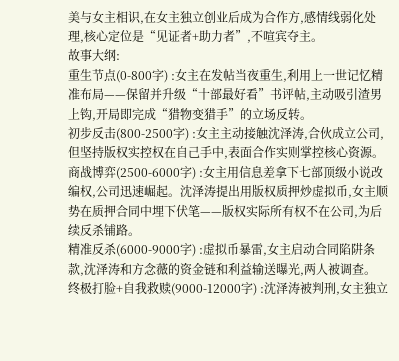美与女主相识,在女主独立创业后成为合作方,感情线弱化处理,核心定位是“见证者+助力者”,不喧宾夺主。
故事大纲:
重生节点(0-800字) :女主在发帖当夜重生,利用上一世记忆精准布局——保留并升级“十部最好看”书评帖,主动吸引渣男上钩,开局即完成“猎物变猎手”的立场反转。
初步反击(800-2500字) :女主主动接触沈泽涛,合伙成立公司,但坚持版权实控权在自己手中,表面合作实则掌控核心资源。
商战博弈(2500-6000字) :女主用信息差拿下七部顶级小说改编权,公司迅速崛起。沈泽涛提出用版权质押炒虚拟币,女主顺势在质押合同中埋下伏笔——版权实际所有权不在公司,为后续反杀铺路。
精准反杀(6000-9000字) :虚拟币暴雷,女主启动合同陷阱条款,沈泽涛和方念薇的资金链和利益输送曝光,两人被调查。
终极打脸+自我救赎(9000-12000字) :沈泽涛被判刑,女主独立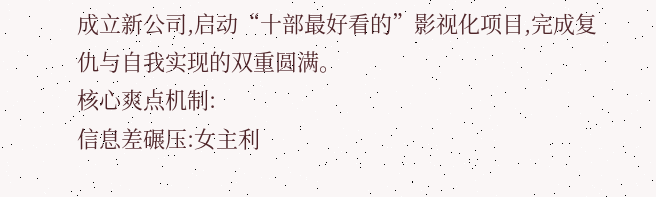成立新公司,启动“十部最好看的”影视化项目,完成复仇与自我实现的双重圆满。
核心爽点机制:
信息差碾压:女主利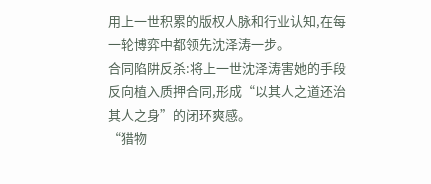用上一世积累的版权人脉和行业认知,在每一轮博弈中都领先沈泽涛一步。
合同陷阱反杀:将上一世沈泽涛害她的手段反向植入质押合同,形成“以其人之道还治其人之身”的闭环爽感。
“猎物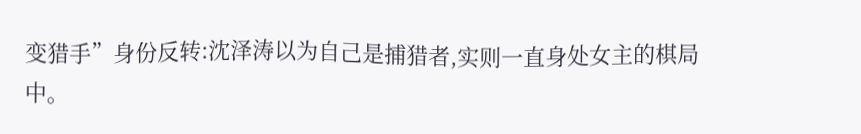变猎手”身份反转:沈泽涛以为自己是捕猎者,实则一直身处女主的棋局中。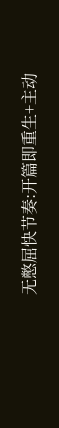无憋屈快节奏:开篇即重生+主动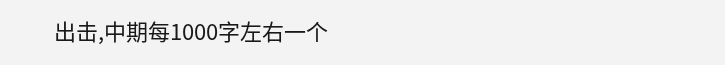出击,中期每1000字左右一个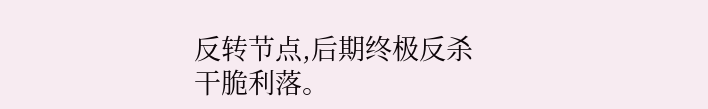反转节点,后期终极反杀干脆利落。